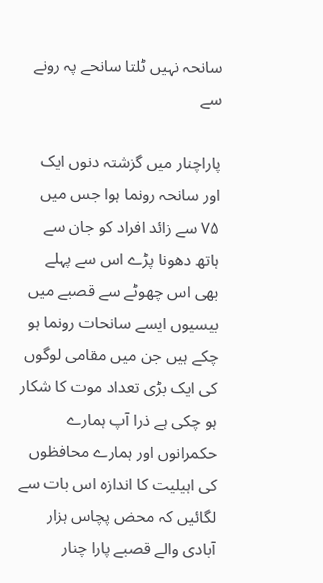سانحہ نہیں ٹلتا سانحے پہ رونے سے

پاراچنار میں گزشتہ دنوں ایک اور سانحہ رونما ہوا جس میں ۷۵ سے زائد افراد کو جان سے ہاتھ دھونا پڑے اس سے پہلے بھی اس چھوٹے سے قصبے میں بیسیوں ایسے سانحات رونما ہو چکے ہیں جن میں مقامی لوگوں کی ایک بڑی تعداد موت کا شکار ہو چکی ہے ذرا آپ ہمارے حکمرانوں اور ہمارے محافظوں کی اہیلیت کا اندازہ اس بات سے لگائیں کہ محض پچاس ہزار آبادی والے قصبے پارا چنار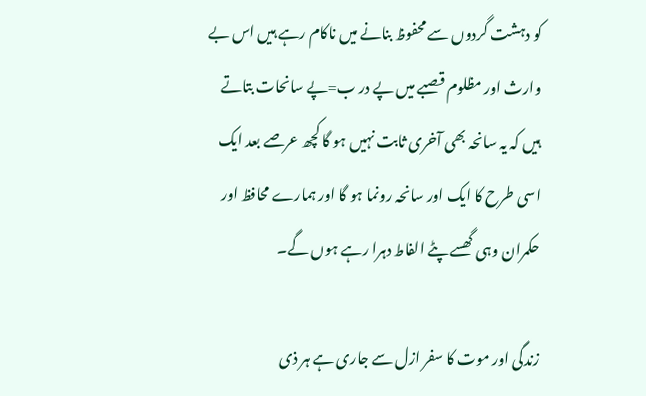کو دہشت گردوں سے محفوظ بنانے میں ناکام رہے ہیں اس بے وارث اور مظلوم قصبے میں پے در ب=پے سانحات بتاتے ہیں کہ یہ سانحہ بھی آخری ثابت نہیں ہو گا کچھ عرصے بعد ایک اسی طرح کا ایک اور سانحہ رونما ہو گا اور ہمارے محافظ اور حکمران وہی گھسے پٹے الفاط دہرا رہے ہوں گے۔

زندگی اور موت کا سفر ازل سے جاری ہے ہر ذی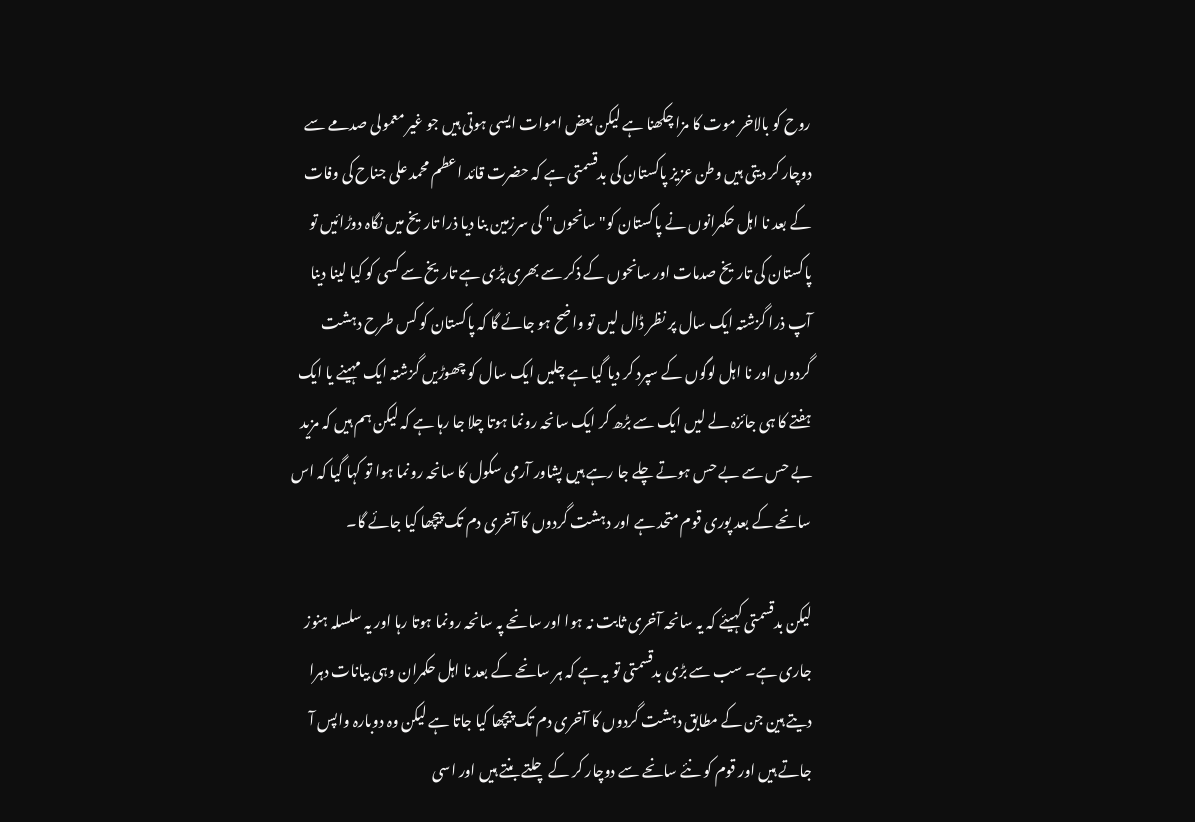روح کو بالاخر موت کا مزا چکھنا ہے لیکن بعض اموات ایسی ہوتی ہیں جو غیر معمولی صدمے سے دوچار کر دیتی ہیں وطن عزیز پاکستان کی بدقسمتی ہے کہ حضرت قائد اعطم محمد علی جناح کی وفات کے بعد نا اہل حکمرانوں نے پاکستان کو"سانحوں" کی سرزمین بنا دیا ذرا تاریخ میں نگاہ دوڑائیں تو پاکستان کی تاریخ صدمات اور سانحوں کے ذکر سے بھری پڑی ہے تاریخ سے کسی کو کیا لینا دینا آپ ذرا گزشتہ ایک سال پر نظر ڈال لیں تو واضح ہو جائے گا کہ پاکستان کو کس طرح دہشت گردوں اور نا اہل لوگوں کے سپرد کر دیا گیا ہے چلیں ایک سال کو چھوڑیں گزشتہ ایک مہینے یا ایک ہفتے کا ہی جائزہ لے لیں ایک سے بڑھ کر ایک سانحہ رونما ہوتا چلا جا رہا ہے کہ لیکن ہم ہیں کہ مزید بے حس سے بے حس ہوتے چلے جا رہے ہیں پشاور آرمی سکول کا سانحہ رونما ہوا تو کہا گیا کہ اس سانحے کے بعد پوری قوم متحد ہے اور دہشت گردوں کا آخری دم تک پیچھا کیا جائے گا۔

لیکن بدقسمتی کہیئے کہ یہ سانحہ آخری ثابت نہ ہوا اور سانحے پہ سانحہ رونما ہوتا رہا اور یہ سلسلہ ہنوز جاری ہے۔ سب سے بڑی بدقسمتی تو یہ ہے کہ ہر سانحے کے بعد نا اہل حکمران وہی بیانات دہرا دیتے ہین جن کے مطابق دہشت گردوں کا آخری دم تک پیچھا کیا جاتا ہے لیکن وہ دوبارہ واپس آ جاتے ہیں اور قوم کو نئے سانحے سے دوچار کر کے چلتے بنتے ہیں اور اسی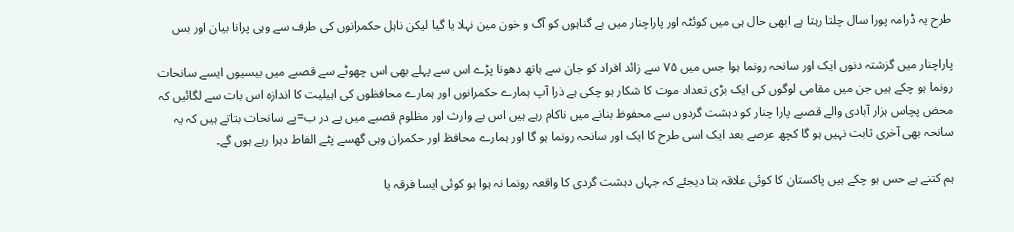طرح یہ ڈرامہ پورا سال چلتا رہتا ہے ابھی حال ہی میں کوئٹہ اور پاراچنار میں بے گناہوں کو آگ و خون مین نہلا یا گیا لیکن ناہل حکمرانوں کی طرف سے وہی پرانا بیان اور بس

پاراچنار میں گزشتہ دنوں ایک اور سانحہ رونما ہوا جس میں ۷۵ سے زائد افراد کو جان سے ہاتھ دھونا پڑے اس سے پہلے بھی اس چھوٹے سے قصبے میں بیسیوں ایسے سانحات رونما ہو چکے ہیں جن میں مقامی لوگوں کی ایک بڑی تعداد موت کا شکار ہو چکی ہے ذرا آپ ہمارے حکمرانوں اور ہمارے محافظوں کی اہیلیت کا اندازہ اس بات سے لگائیں کہ محض پچاس ہزار آبادی والے قصبے پارا چنار کو دہشت گردوں سے محفوظ بنانے میں ناکام رہے ہیں اس بے وارث اور مظلوم قصبے میں پے در ب=پے سانحات بتاتے ہیں کہ یہ سانحہ بھی آخری ثابت نہیں ہو گا کچھ عرصے بعد ایک اسی طرح کا ایک اور سانحہ رونما ہو گا اور ہمارے محافظ اور حکمران وہی گھسے پٹے الفاط دہرا رہے ہوں گے۔

ہم کتنے بے حس ہو چکے ہیں پاکستان کا کوئی علاقہ بتا دیجئے کہ جہاں دہشت گردی کا واقعہ رونما نہ ہوا ہو کوئی ایسا فرقہ یا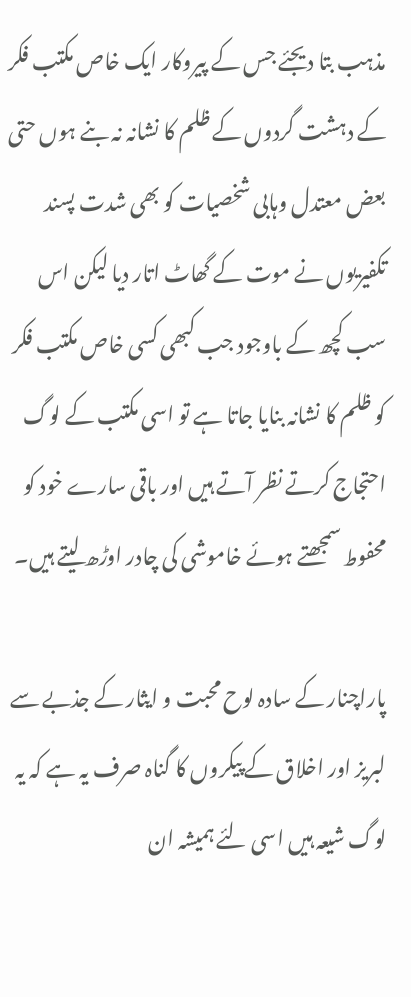مذہب بتا دیجئے جس کے پیروکار ایک خاص مکتب فکر کے دہشت گردوں کے ظلم کا نشانہ نہ بنے ہوں حتی بعض معتدل وہابی شخصیات کو بھی شدت پسند تکفیریوں نے موت کے گھاٹ اتار دیا لیکن اس سب کچھ کے باوجود جب کبھی کسی خاص مکتب فکر کو ظلم کا نشانہ بنایا جاتا ہے تو اسی مکتب کے لوگ احتجاج کرتے نظر آتے ہیں اور باقی سارے خود کو محفوط سمجھتے ہوئے خاموشی کی چادر اوڑھ لیتے ہیں۔

پاراچنار کے سادہ لوح محبت و ایثار کے جذبے سے لبریز اور اخلاق کے پیکروں کا گناہ صرف یہ ہے کہ یہ لوگ شیعہ ہیں اسی لئے ہمیشہ ان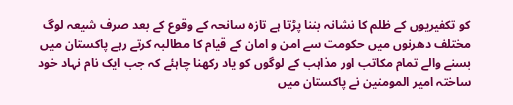کو تکفیریوں کے ظلم کا نشانہ بننا پڑتا ہے تازہ سانحہ کے وقوع کے بعد صرف شیعہ لوگ مختلف دھرنوں میں حکومت سے امن و امان کے قیام کا مطالبہ کرتے رہے پاکستان میں بسنے والے تمام مکاتب اور مذاہب کے لوگوں کو یاد رکھنا چاہئے کہ جب ایک نام نہاد خود ساختہ امیر المومنین نے پاکستان میں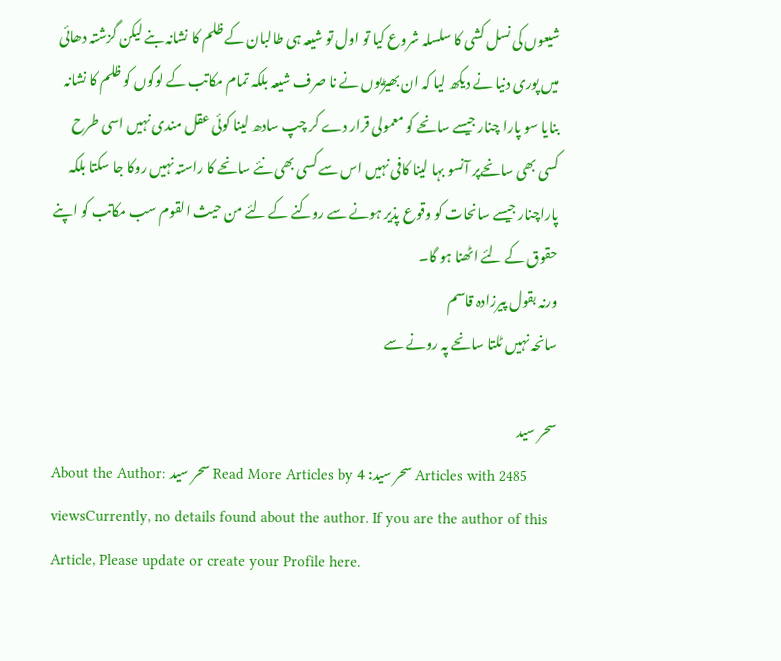شیعوں کی نسل کشی کا سلسلہ شروع کیا تو اول تو شیعہ ہی طالبان کے ظلم کا نشانہ بنے لیکن گزشتہ دھائی میں پوری دنیا نے دیکھ لیا کہ ان بھیڑیوں نے نا صرف شیعہ بلکہ تمام مکاتب کے لوگوں کو ظلم کا نشانہ بنایا سو پارا چنار جیسے سانحے کو معمولی قرار دے کر چپ سادھ لینا کوئی عقل مندی نہیں اسی طرح کسی بھی سانحےپر آنسو بہا لینا کافی نہیں اس سے کسی بھی نئے سانحے کا راستہ نہیں روکا جا سکتا بلکہ پاراچنار جیسے سانحات کو وقوع پذیر ہونے سے روکنے کے لئے من حیث القوم سب مکاتب کو اپنے حقوق کے لئے اٹھنا ہو گا۔
ورنہ بقول پیرزادہ قاسم
سانحہ نہیں ٹلتا سانحے پہ رونے سے

سحر سید
About the Author: سحر سید Read More Articles by سحر سید: 4 Articles with 2485 viewsCurrently, no details found about the author. If you are the author of this Article, Please update or create your Profile here.